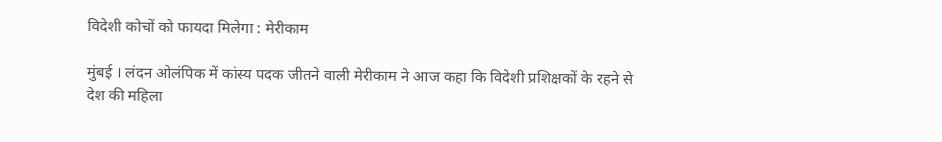विदेशी कोचों को फायदा मिलेगा : मेरीकाम

मुंबई । लंदन ओलंपिक में कांस्य पदक जीतने वाली मेरीकाम ने आज कहा कि विदेशी प्रशिक्षकों के रहने से देश की महिला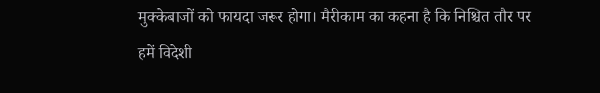मुक्केबाजों को फायदा जरूर होगा। मैरीकाम का कहना है कि निश्चित तौर पर हमें विदेशी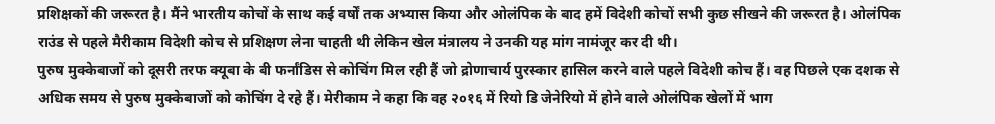प्रशिक्षकों की जरूरत है। मैंने भारतीय कोचों के साथ कई वर्षों तक अभ्यास किया और ओलंपिक के बाद हमें विदेशी कोचों सभी कुछ सीखने की जरूरत है। ओलंपिक राउंड से पहले मैरीकाम विदेशी कोच से प्रशिक्षण लेना चाहती थी लेकिन खेल मंत्रालय ने उनकी यह मांग नामंजूर कर दी थी।
पुरुष मुक्केबाजों को दूसरी तरफ क्यूबा के बी फर्नांडिस से कोचिंग मिल रही हैं जो द्रोणाचार्य पुरस्कार हासिल करने वाले पहले विदेशी कोच हैं। वह पिछले एक दशक से अधिक समय से पुरुष मुक्केबाजों को कोचिंग दे रहे हैं। मेरीकाम ने कहा कि वह २०१६ में रियो डि जेनेरियो में होने वाले ओलंपिक खेलों में भाग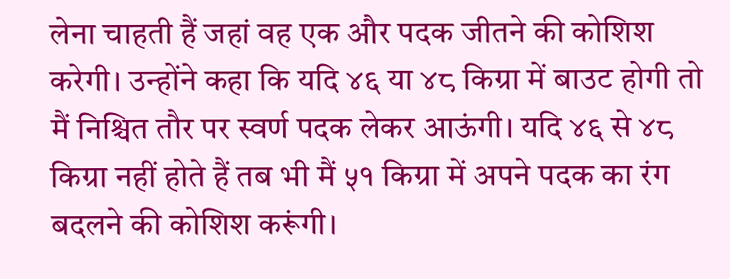लेना चाहती हैं जहां वह एक और पदक जीतने की कोशिश करेगी। उन्होंने कहा कि यदि ४६ या ४८ किग्रा में बाउट होगी तो मैं निश्चित तौर पर स्वर्ण पदक लेकर आऊंगी। यदि ४६ से ४८ किग्रा नहीं होते हैं तब भी मैं ५१ किग्रा में अपने पदक का रंग बदलने की कोशिश करूंगी।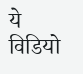ये विडियो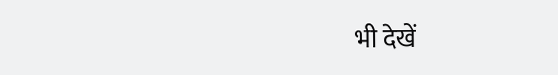भी देखें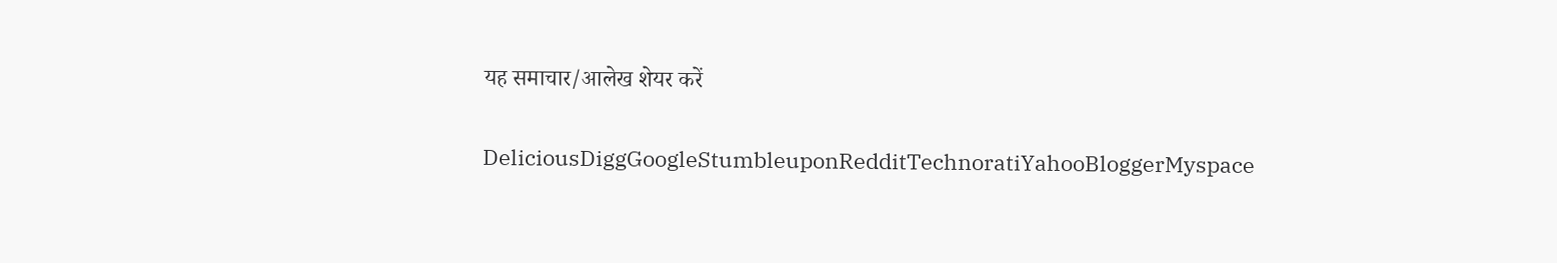यह समाचार/आलेख शेयर करें

DeliciousDiggGoogleStumbleuponRedditTechnoratiYahooBloggerMyspace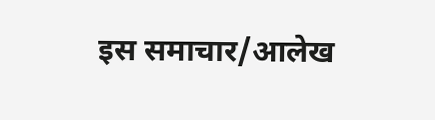इस समाचार/आलेख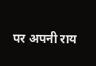पर अपनी राय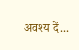अवश्य दें...